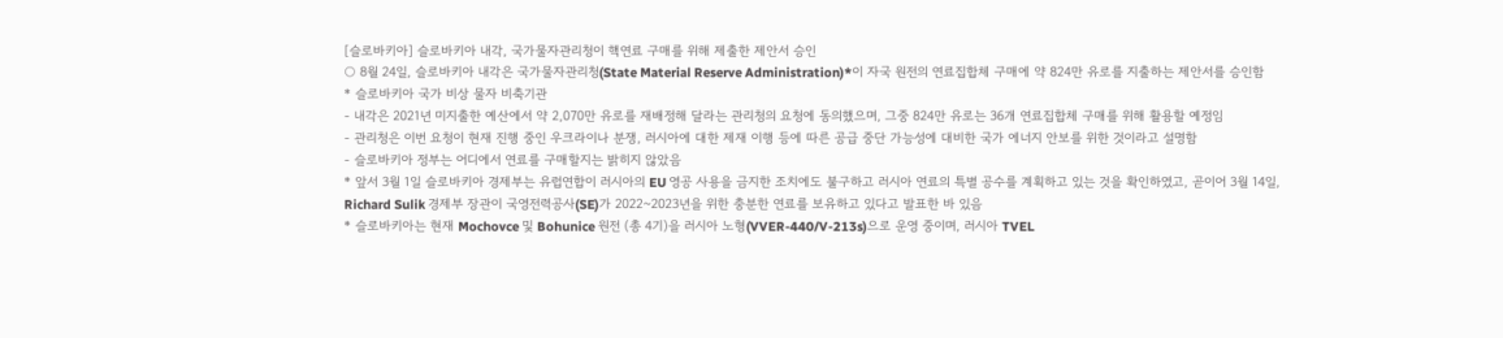[슬로바키아] 슬로바키아 내각, 국가물자관리청이 핵연료 구매를 위해 제출한 제안서 승인
○ 8월 24일, 슬로바키아 내각은 국가물자관리청(State Material Reserve Administration)*이 자국 원전의 연료집합체 구매에 약 824만 유로를 지출하는 제안서를 승인함
* 슬로바키아 국가 비상 물자 비축기관
- 내각은 2021년 미지출한 예산에서 약 2,070만 유로를 재배정해 달라는 관리청의 요청에 동의했으며, 그중 824만 유로는 36개 연료집합체 구매를 위해 활용할 예정임
- 관리청은 이번 요청이 현재 진행 중인 우크라이나 분쟁, 러시아에 대한 제재 이행 등에 따른 공급 중단 가능성에 대비한 국가 에너지 안보를 위한 것이라고 설명함
- 슬로바키아 정부는 어디에서 연료를 구매할지는 밝히지 않았음
* 앞서 3월 1일 슬로바키아 경제부는 유럽연합이 러시아의 EU 영공 사용을 금지한 조치에도 불구하고 러시아 연료의 특별 공수를 계획하고 있는 것을 확인하였고, 곧이어 3월 14일, Richard Sulik 경제부 장관이 국영전력공사(SE)가 2022~2023년을 위한 충분한 연료를 보유하고 있다고 발표한 바 있음
* 슬로바키아는 현재 Mochovce 및 Bohunice 원전 (총 4기)을 러시아 노형(VVER-440/V-213s)으로 운영 중이며, 러시아 TVEL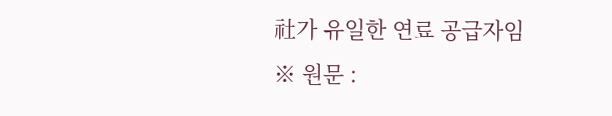社가 유일한 연료 공급자임
※ 원문 :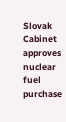Slovak Cabinet approves nuclear fuel purchase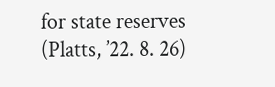for state reserves (Platts, ’22. 8. 26)